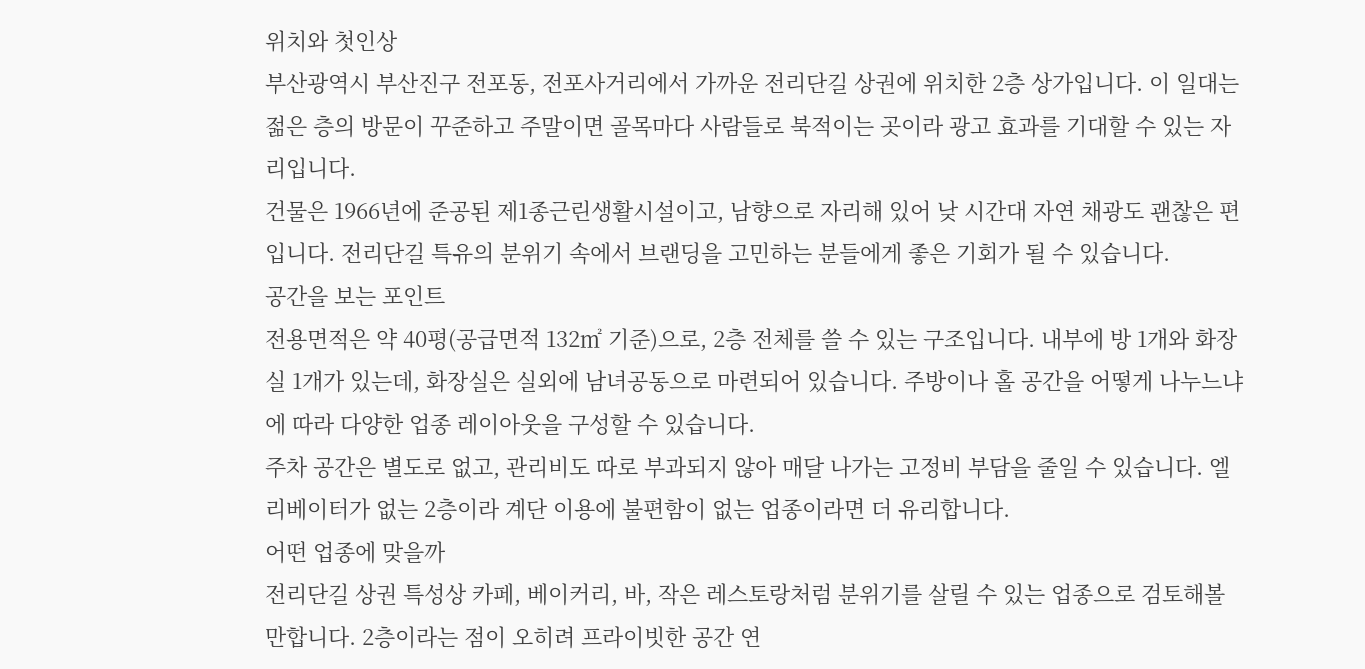위치와 첫인상
부산광역시 부산진구 전포동, 전포사거리에서 가까운 전리단길 상권에 위치한 2층 상가입니다. 이 일대는 젊은 층의 방문이 꾸준하고 주말이면 골목마다 사람들로 북적이는 곳이라 광고 효과를 기대할 수 있는 자리입니다.
건물은 1966년에 준공된 제1종근린생활시설이고, 남향으로 자리해 있어 낮 시간대 자연 채광도 괜찮은 편입니다. 전리단길 특유의 분위기 속에서 브랜딩을 고민하는 분들에게 좋은 기회가 될 수 있습니다.
공간을 보는 포인트
전용면적은 약 40평(공급면적 132㎡ 기준)으로, 2층 전체를 쓸 수 있는 구조입니다. 내부에 방 1개와 화장실 1개가 있는데, 화장실은 실외에 남녀공동으로 마련되어 있습니다. 주방이나 홀 공간을 어떻게 나누느냐에 따라 다양한 업종 레이아웃을 구성할 수 있습니다.
주차 공간은 별도로 없고, 관리비도 따로 부과되지 않아 매달 나가는 고정비 부담을 줄일 수 있습니다. 엘리베이터가 없는 2층이라 계단 이용에 불편함이 없는 업종이라면 더 유리합니다.
어떤 업종에 맞을까
전리단길 상권 특성상 카페, 베이커리, 바, 작은 레스토랑처럼 분위기를 살릴 수 있는 업종으로 검토해볼 만합니다. 2층이라는 점이 오히려 프라이빗한 공간 연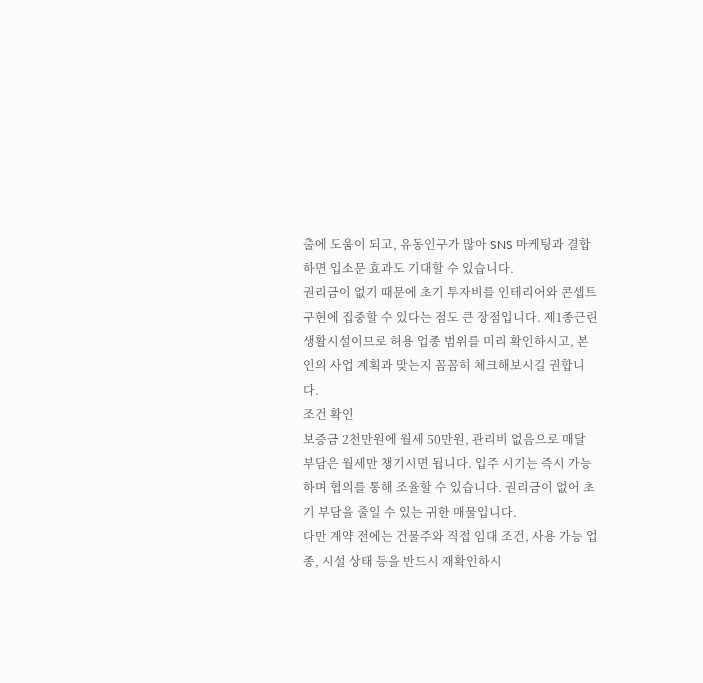출에 도움이 되고, 유동인구가 많아 SNS 마케팅과 결합하면 입소문 효과도 기대할 수 있습니다.
권리금이 없기 때문에 초기 투자비를 인테리어와 콘셉트 구현에 집중할 수 있다는 점도 큰 장점입니다. 제1종근린생활시설이므로 허용 업종 범위를 미리 확인하시고, 본인의 사업 계획과 맞는지 꼼꼼히 체크해보시길 권합니다.
조건 확인
보증금 2천만원에 월세 50만원, 관리비 없음으로 매달 부담은 월세만 챙기시면 됩니다. 입주 시기는 즉시 가능하며 협의를 통해 조율할 수 있습니다. 권리금이 없어 초기 부담을 줄일 수 있는 귀한 매물입니다.
다만 계약 전에는 건물주와 직접 임대 조건, 사용 가능 업종, 시설 상태 등을 반드시 재확인하시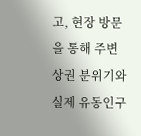고, 현장 방문을 통해 주변 상권 분위기와 실제 유동인구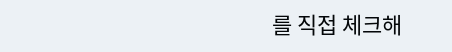를 직접 체크해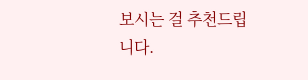보시는 걸 추천드립니다.